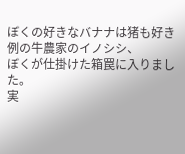ぼくの好きなバナナは猪も好き
例の牛農家のイノシシ、
ぼくが仕掛けた箱罠に入りました。
実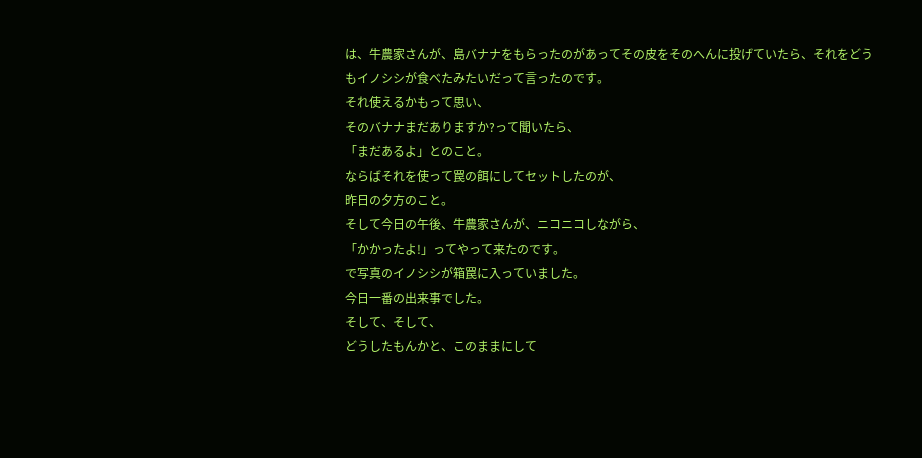は、牛農家さんが、島バナナをもらったのがあってその皮をそのへんに投げていたら、それをどうもイノシシが食べたみたいだって言ったのです。
それ使えるかもって思い、
そのバナナまだありますか?って聞いたら、
「まだあるよ」とのこと。
ならばそれを使って罠の餌にしてセットしたのが、
昨日の夕方のこと。
そして今日の午後、牛農家さんが、ニコニコしながら、
「かかったよ!」ってやって来たのです。
で写真のイノシシが箱罠に入っていました。
今日一番の出来事でした。
そして、そして、
どうしたもんかと、このままにして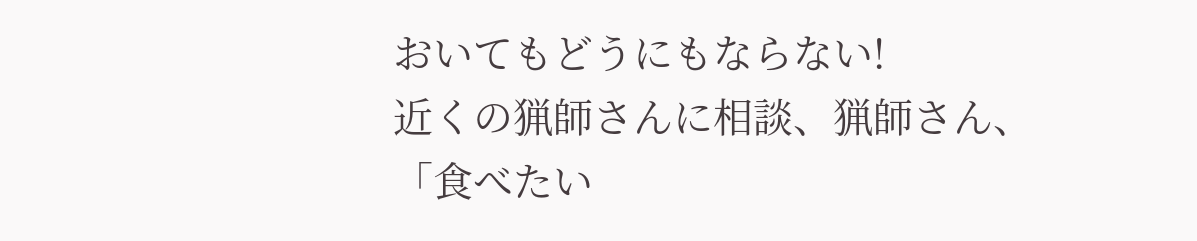おいてもどうにもならない!
近くの猟師さんに相談、猟師さん、
「食べたい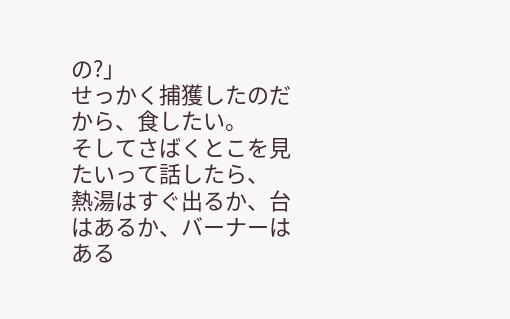の?」
せっかく捕獲したのだから、食したい。
そしてさばくとこを見たいって話したら、
熱湯はすぐ出るか、台はあるか、バーナーはある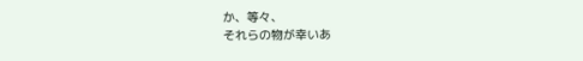か、等々、
それらの物が幸いあ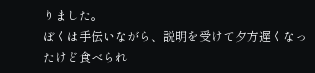りました。
ぼくは手伝いながら、説明を受けて夕方遅くなったけど食べられ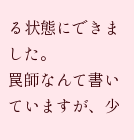る状態にできました。
罠師なんて書いていますが、少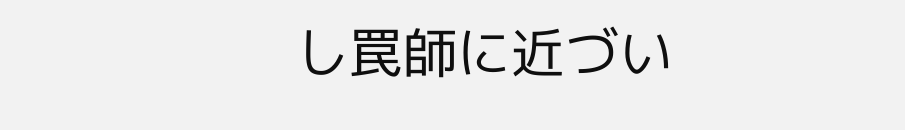し罠師に近づい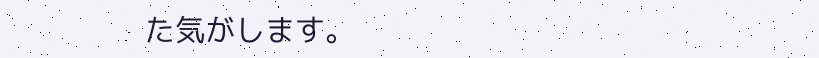た気がします。